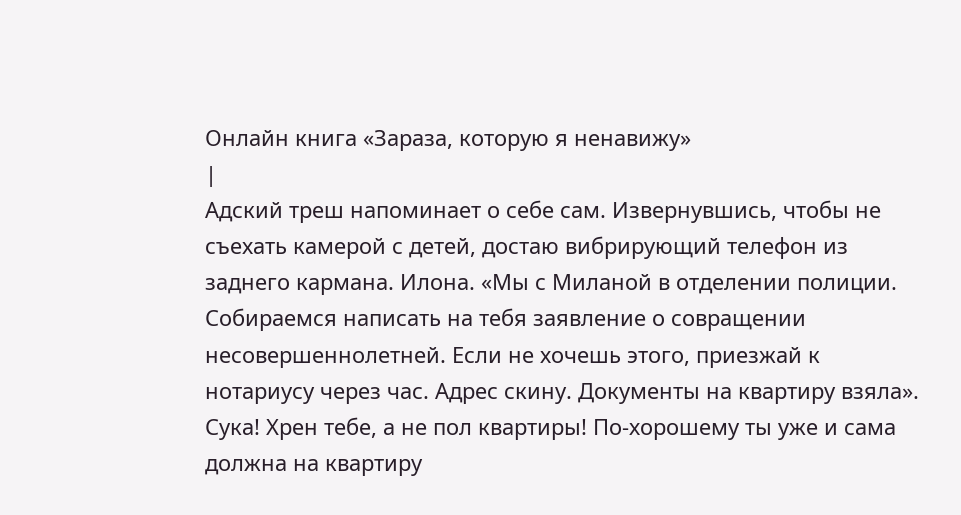Онлайн книга «Зараза, которую я ненавижу»
|
Адский треш напоминает о себе сам. Извернувшись, чтобы не съехать камерой с детей, достаю вибрирующий телефон из заднего кармана. Илона. «Мы с Миланой в отделении полиции. Собираемся написать на тебя заявление о совращении несовершеннолетней. Если не хочешь этого, приезжай к нотариусу через час. Адрес скину. Документы на квартиру взяла». Сука! Хрен тебе, а не пол квартиры! По-хорошему ты уже и сама должна на квартиру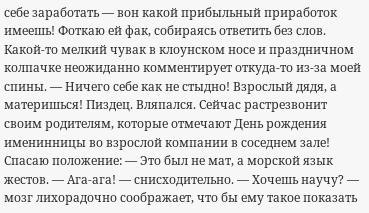себе заработать — вон какой прибыльный приработок имеешь! Фоткаю ей фак, собираясь ответить без слов. Какой-то мелкий чувак в клоунском носе и праздничном колпачке неожиданно комментирует откуда-то из-за моей спины. — Ничего себе как не стыдно! Взрослый дядя, а материшься! Пиздец. Вляпался. Сейчас растрезвонит своим родителям, которые отмечают День рождения именинницы во взрослой компании в соседнем зале! Спасаю положение: — Это был не мат, а морской язык жестов. — Ага-ага! — снисходительно. — Хочешь научу? — мозг лихорадочно соображает, что бы ему такое показать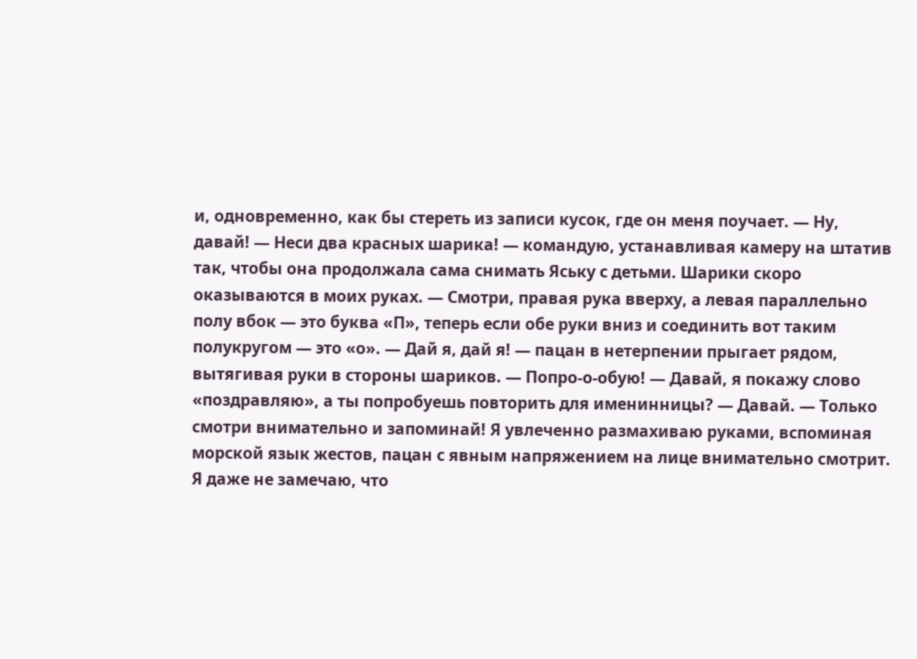и, одновременно, как бы стереть из записи кусок, где он меня поучает. — Ну, давай! — Неси два красных шарика! — командую, устанавливая камеру на штатив так, чтобы она продолжала сама снимать Яську с детьми. Шарики скоро оказываются в моих руках. — Смотри, правая рука вверху, а левая параллельно полу вбок — это буква «П», теперь если обе руки вниз и соединить вот таким полукругом — это «о». — Дай я, дай я! — пацан в нетерпении прыгает рядом, вытягивая руки в стороны шариков. — Попро-о-обую! — Давай, я покажу слово «поздравляю», а ты попробуешь повторить для именинницы? — Давай. — Только смотри внимательно и запоминай! Я увлеченно размахиваю руками, вспоминая морской язык жестов, пацан с явным напряжением на лице внимательно смотрит. Я даже не замечаю, что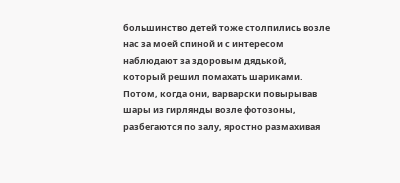большинство детей тоже столпились возле нас за моей спиной и с интересом наблюдают за здоровым дядькой, который решил помахать шариками. Потом, когда они, варварски повырывав шары из гирлянды возле фотозоны, разбегаются по залу, яростно размахивая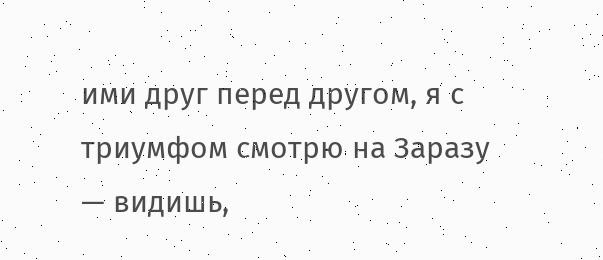ими друг перед другом, я с триумфом смотрю на Заразу — видишь,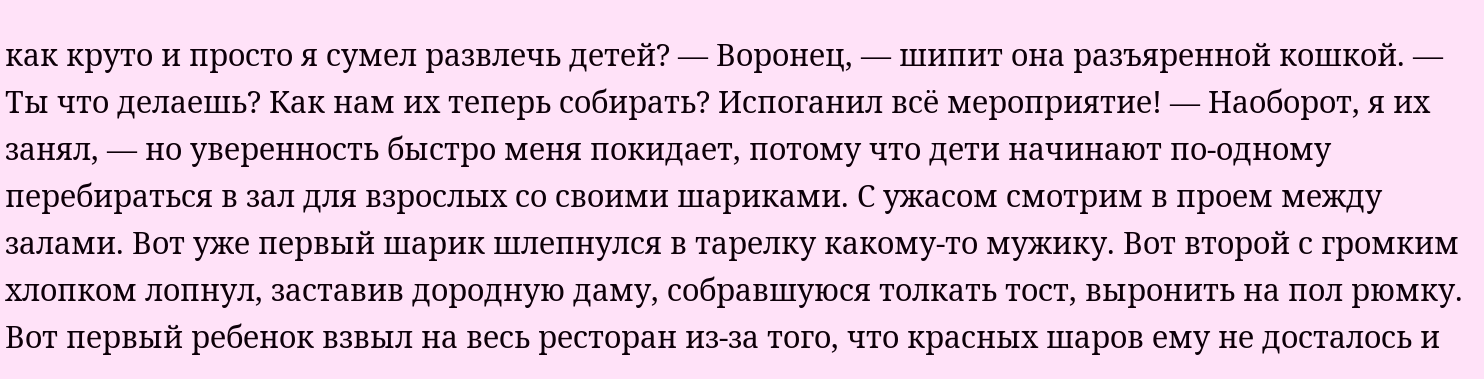как круто и просто я сумел развлечь детей? — Воронец, — шипит она разъяренной кошкой. — Ты что делаешь? Как нам их теперь собирать? Испоганил всё мероприятие! — Наоборот, я их занял, — но уверенность быстро меня покидает, потому что дети начинают по-одному перебираться в зал для взрослых со своими шариками. С ужасом смотрим в проем между залами. Вот уже первый шарик шлепнулся в тарелку какому-то мужику. Вот второй с громким хлопком лопнул, заставив дородную даму, собравшуюся толкать тост, выронить на пол рюмку. Вот первый ребенок взвыл на весь ресторан из-за того, что красных шаров ему не досталось и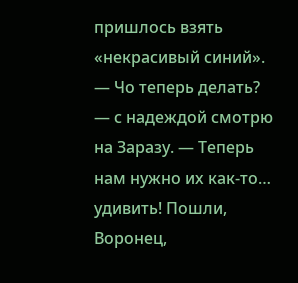пришлось взять «некрасивый синий». — Чо теперь делать? — с надеждой смотрю на Заразу. — Теперь нам нужно их как-то… удивить! Пошли, Воронец,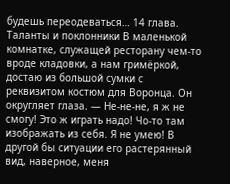будешь переодеваться… 14 глава. Таланты и поклонники В маленькой комнатке, служащей ресторану чем-то вроде кладовки, а нам гримёркой, достаю из большой сумки с реквизитом костюм для Воронца. Он округляет глаза. — Не-не-не, я ж не смогу! Это ж играть надо! Чо-то там изображать из себя. Я не умею! В другой бы ситуации его растерянный вид, наверное, меня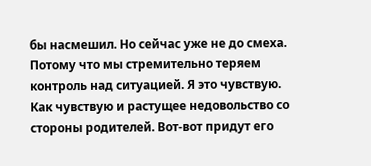бы насмешил. Но сейчас уже не до смеха. Потому что мы стремительно теряем контроль над ситуацией. Я это чувствую. Как чувствую и растущее недовольство со стороны родителей. Вот-вот придут его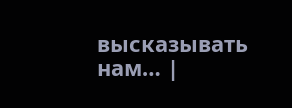высказывать нам… |